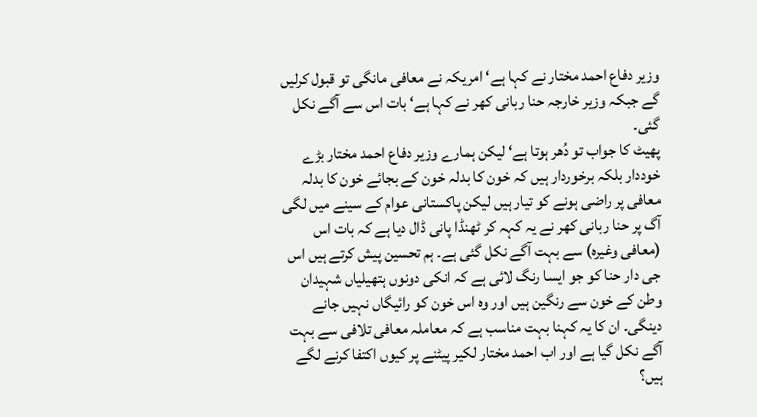وزیر دفاع احمد مختار نے کہا ہے‘ امریکہ نے معافی مانگی تو قبول کرلیں گے جبکہ وزیر خارجہ حنا ربانی کھر نے کہا ہے‘ بات اس سے آگے نکل گئی۔
پھیٹ کا جواب تو دُھر ہوتا ہے‘ لیکن ہمارے وزیر دفاع احمد مختار بڑے خوددار بلکہ برخوردار ہیں کہ خون کا بدلہ خون کے بجائے خون کا بدلہ معافی پر راضی ہونے کو تیار ہیں لیکن پاکستانی عوام کے سینے میں لگی آگ پر حنا ربانی کھر نے یہ کہہ کر ٹھنڈا پانی ڈال دیا ہے کہ بات اس (معافی وغیرہ) سے بہت آگے نکل گئی ہے۔ ہم تحسین پیش کرتے ہیں اس جی دار حنا کو جو ایسا رنگ لائی ہے کہ انکی دونوں ہتھیلیاں شہیدان وطن کے خون سے رنگین ہیں اور وہ اس خون کو رائیگاں نہیں جانے دینگی۔ ان کا یہ کہنا بہت مناسب ہے کہ معاملہ معافی تلافی سے بہت آگے نکل گیا ہے اور اب احمد مختار لکیر پیٹنے پر کیوں اکتفا کرنے لگے ہیں؟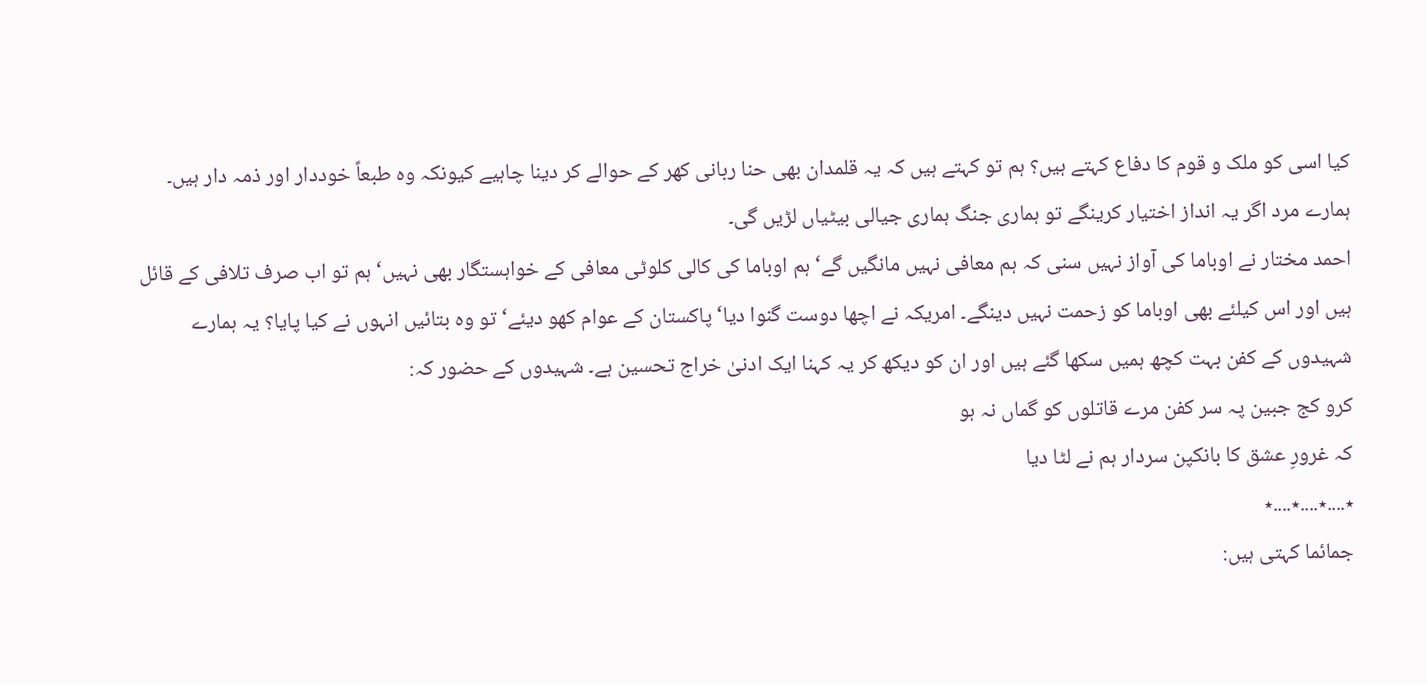کیا اسی کو ملک و قوم کا دفاع کہتے ہیں؟ ہم تو کہتے ہیں کہ یہ قلمدان بھی حنا ربانی کھر کے حوالے کر دینا چاہیے کیونکہ وہ طبعاً خوددار اور ذمہ دار ہیں۔ ہمارے مرد اگر یہ انداز اختیار کرینگے تو ہماری جنگ ہماری جیالی بیٹیاں لڑیں گی۔
احمد مختار نے اوباما کی آواز نہیں سنی کہ ہم معافی نہیں مانگیں گے‘ ہم اوباما کی کالی کلوٹی معافی کے خواہستگار بھی نہیں‘ ہم تو اب صرف تلافی کے قائل ہیں اور اس کیلئے بھی اوباما کو زحمت نہیں دینگے۔ امریکہ نے اچھا دوست گنوا دیا‘ پاکستان کے عوام کھو دیئے‘ تو وہ بتائیں انہوں نے کیا پایا؟ یہ ہمارے شہیدوں کے کفن بہت کچھ ہمیں سکھا گئے ہیں اور ان کو دیکھ کر یہ کہنا ایک ادنیٰ خراج تحسین ہے۔ شہیدوں کے حضور کہ:
کرو کج جبین پہ سر کفن مرے قاتلوں کو گماں نہ ہو
کہ غرورِ عشق کا بانکپن سردار ہم نے لٹا دیا
٭....٭....٭....٭
جمائما کہتی ہیں: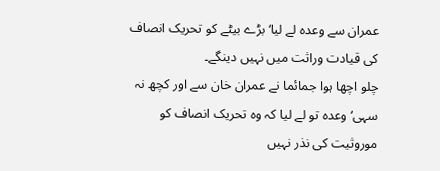عمران سے وعدہ لے لیا‘ بڑے بیٹے کو تحریک انصاف کی قیادت وراثت میں نہیں دینگے۔
چلو اچھا ہوا جمائما نے عمران خان سے اور کچھ نہ سہی‘ وعدہ تو لے لیا کہ وہ تحریک انصاف کو موروثیت کی نذر نہیں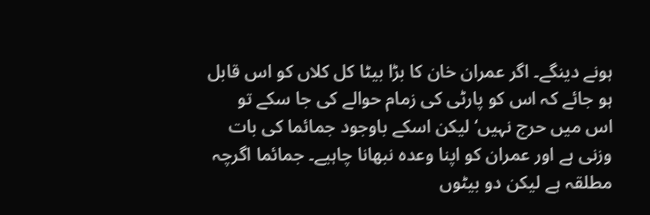ہونے دینگے۔ اگر عمران خان کا بڑا بیٹا کل کلاں کو اس قابل ہو جائے کہ اس کو پارٹی کی زمام حوالے کی جا سکے تو اس میں حرج نہیں‘ لیکن اسکے باوجود جمائما کی بات وزنی ہے اور عمران کو اپنا وعدہ نبھانا چاہیے۔ جمائما اگرچہ مطلقہ ہے لیکن دو بیٹوں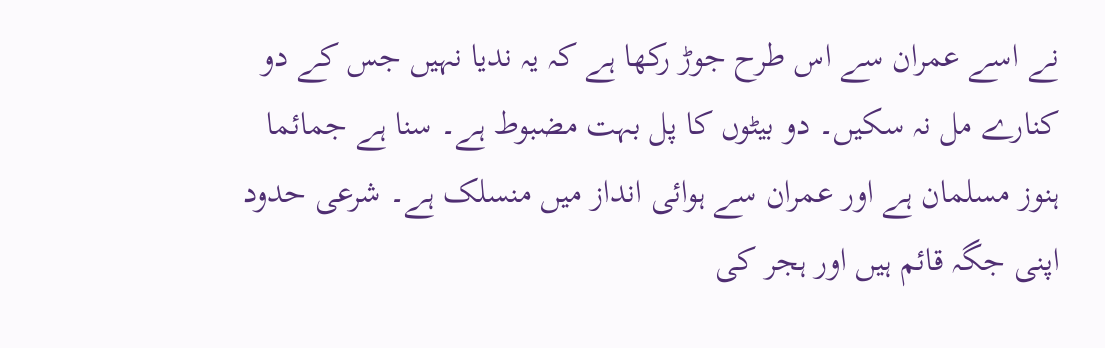نے اسے عمران سے اس طرح جوڑ رکھا ہے کہ یہ ندیا نہیں جس کے دو کنارے مل نہ سکیں۔ دو بیٹوں کا پل بہت مضبوط ہے۔ سنا ہے جمائما ہنوز مسلمان ہے اور عمران سے ہوائی انداز میں منسلک ہے۔ شرعی حدود اپنی جگہ قائم ہیں اور ہجر کی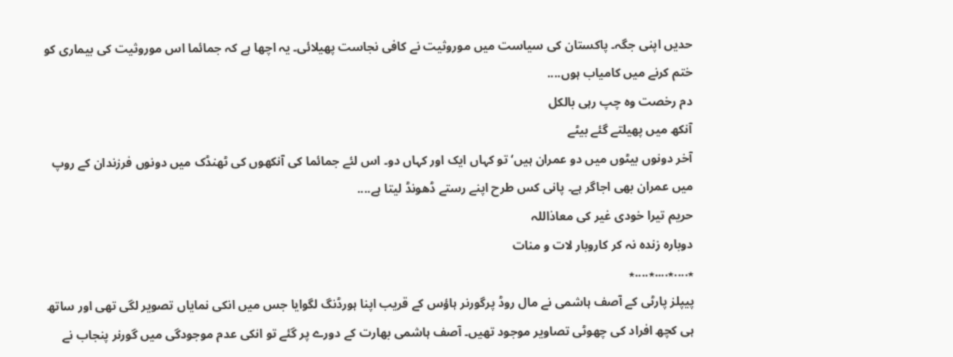حدیں اپنی جگہ۔ پاکستان کی سیاست میں موروثیت نے کافی نجاست پھیلائی۔ یہ اچھا ہے کہ جمائما اس موروثیت کی بیماری کو ختم کرنے میں کامیاب ہوں....
دم رخصت وہ چپ رہی بالکل
آنکھ میں پھیلتے گئے بیٹے
آخر دونوں بیٹوں میں دو عمران ہیں‘ تو کہاں ایک اور کہاں دو۔ اس لئے جمائما کی آنکھوں کی ٹھنڈک میں دونوں فرزندان کے روپ میں عمران بھی اجاگر ہے۔ پانی کس طرح اپنے رستے ڈھونڈ لیتا ہے....
حریم تیرا خودی غیر کی معاذاللہ
دوبارہ زندہ نہ کر کاروبار لات و منات
٭....٭....٭....٭
پیپلز پارٹی کے آصف ہاشمی نے مال روڈ پرگورنر ہاؤس کے قریب اپنا ہورڈنگ لگوایا جس میں انکی نمایاں تصویر لگی تھی اور ساتھ ہی کچھ افراد کی چھوٹی تصاویر موجود تھیں۔ آصف ہاشمی بھارت کے دورے پر گئے تو انکی عدم موجودگی میں گورنر پنجاب نے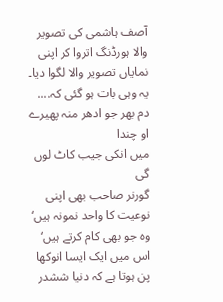آصف ہاشمی کی تصویر والا ہورڈنگ اتروا کر اپنی نمایاں تصویر والا لگوا دیا۔
یہ وہی بات ہو گئی کہ....
دم بھر جو ادھر منہ پھیرے او چندا
میں انکی جیب کاٹ لوں گی
گورنر صاحب بھی اپنی نوعیت کا واحد نمونہ ہیں‘ وہ جو بھی کام کرتے ہیں‘ اس میں ایک ایسا انوکھا پن ہوتا ہے کہ دنیا ششدر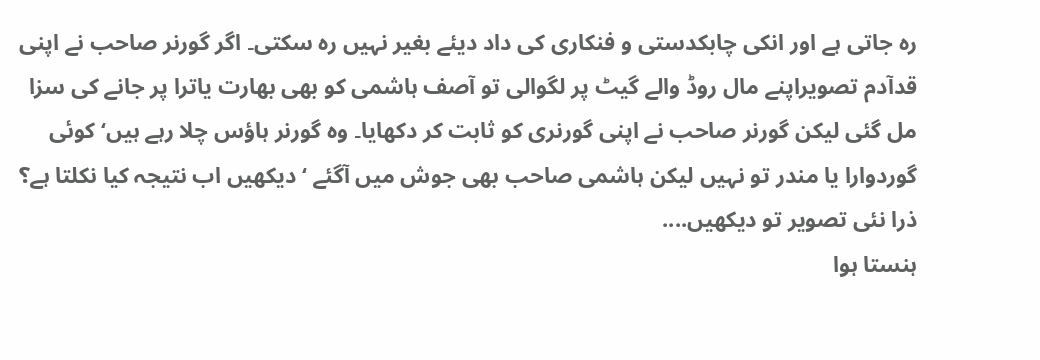رہ جاتی ہے اور انکی چابکدستی و فنکاری کی داد دیئے بغیر نہیں رہ سکتی۔ اگر گورنر صاحب نے اپنی قدآدم تصویراپنے مال روڈ والے گیٹ پر لگوالی تو آصف ہاشمی کو بھی بھارت یاترا پر جانے کی سزا مل گئی لیکن گورنر صاحب نے اپنی گورنری کو ثابت کر دکھایا۔ وہ گورنر ہاؤس چلا رہے ہیں‘ کوئی گوردوارا یا مندر تو نہیں لیکن ہاشمی صاحب بھی جوش میں آگئے ‘ دیکھیں اب نتیجہ کیا نکلتا ہے؟ ذرا نئی تصویر تو دیکھیں....
ہنستا ہوا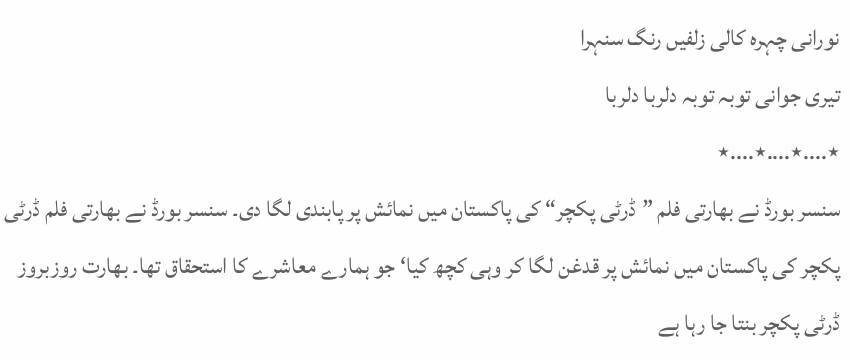نورانی چہرہ کالی زلفیں رنگ سنہرا
تیری جوانی توبہ توبہ دلربا دلربا
٭....٭....٭....٭
سنسر بورڈ نے بھارتی فلم ”ڈرٹی پکچر“ کی پاکستان میں نمائش پر پابندی لگا دی۔ سنسر بورڈ نے بھارتی فلم ڈرٹی پکچر کی پاکستان میں نمائش پر قدغن لگا کر وہی کچھ کیا‘ جو ہمارے معاشرے کا استحقاق تھا۔ بھارت روزبروز ڈرٹی پکچر بنتا جا رہا ہے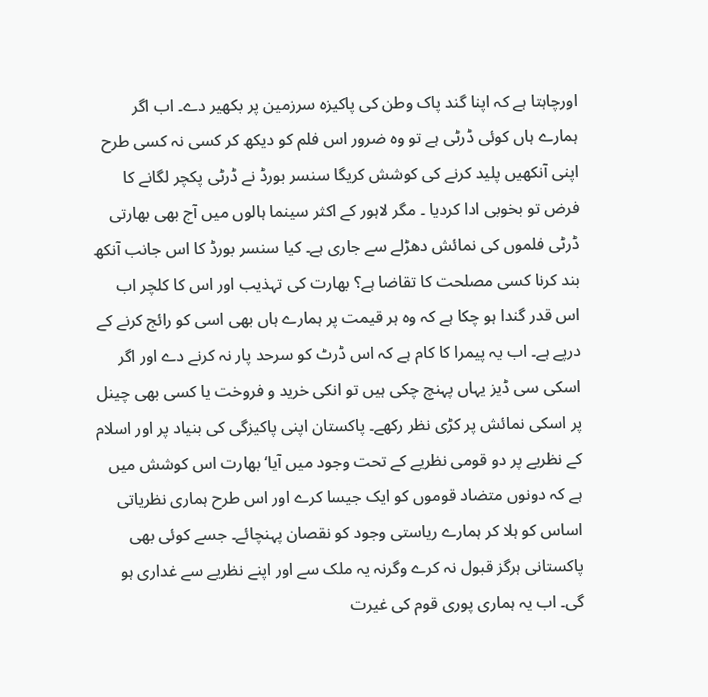اورچاہتا ہے کہ اپنا گند پاک وطن کی پاکیزہ سرزمین پر بکھیر دے۔ اب اگر ہمارے ہاں کوئی ڈرٹی ہے تو وہ ضرور اس فلم کو دیکھ کر کسی نہ کسی طرح اپنی آنکھیں پلید کرنے کی کوشش کریگا سنسر بورڈ نے ڈرٹی پکچر لگانے کا فرض تو بخوبی ادا کردیا ۔ مگر لاہور کے اکثر سینما ہالوں میں آج بھی بھارتی ڈرٹی فلموں کی نمائش دھڑلے سے جاری ہے۔ کیا سنسر بورڈ کا اس جانب آنکھ بند کرنا کسی مصلحت کا تقاضا ہے؟ بھارت کی تہذیب اور اس کا کلچر اب اس قدر گندا ہو چکا ہے کہ وہ ہر قیمت پر ہمارے ہاں بھی اسی کو رائج کرنے کے درپے ہے۔ اب یہ پیمرا کا کام ہے کہ اس ڈرٹ کو سرحد پار نہ کرنے دے اور اگر اسکی سی ڈیز یہاں پہنچ چکی ہیں تو انکی خرید و فروخت یا کسی بھی چینل پر اسکی نمائش پر کڑی نظر رکھے۔ پاکستان اپنی پاکیزگی کی بنیاد پر اور اسلام کے نظریے پر دو قومی نظریے کے تحت وجود میں آیا‘ بھارت اس کوشش میں ہے کہ دونوں متضاد قوموں کو ایک جیسا کرے اور اس طرح ہماری نظریاتی اساس کو ہلا کر ہمارے ریاستی وجود کو نقصان پہنچائے۔ جسے کوئی بھی پاکستانی ہرگز قبول نہ کرے وگرنہ یہ ملک سے اور اپنے نظریے سے غداری ہو گی۔ اب یہ ہماری پوری قوم کی غیرت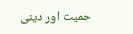حمیت اور دینی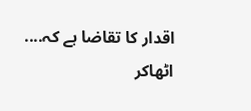اقدار کا تقاضا ہے کہ....
اٹھاکر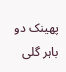پھینک دو باہر گلی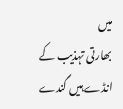میں
بھارتی تہذیب کے انڈے ہیں گندے